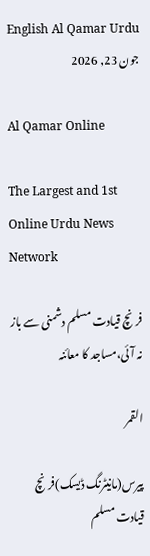English Al Qamar Urdu جون 23, 2026

Al Qamar Online

The Largest and 1st Online Urdu News Network

فرنچ قیادت مسلم دشمنی سے باز نہ آئی،مساجد کا معائنہ

القمر

پیرس(مانیٹرنگ ڈیسک)فرنچ قیادت مسلم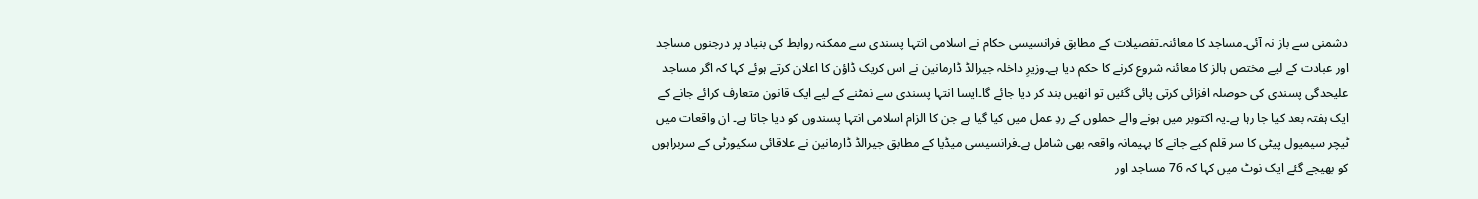دشمنی سے باز نہ آئی۔مساجد کا معائنہ۔تفصیلات کے مطابق فرانسیسی حکام نے اسلامی انتہا پسندی سے ممکنہ روابط کی بنیاد پر درجنوں مساجد اور عبادت کے لیے مختص ہالز کا معائنہ شروع کرنے کا حکم دیا ہے۔وزیرِ داخلہ جیرالڈ ڈارمانین نے اس کریک ڈاؤن کا اعلان کرتے ہوئے کہا کہ اگر مساجد علیحدگی پسندی کی حوصلہ افزائی کرتی پائی گئیں تو انھیں بند کر دیا جائے گا۔ایسا انتہا پسندی سے نمٹنے کے لیے ایک قانون متعارف کرائے جانے کے ایک ہفتہ بعد کیا جا رہا ہے۔یہ اکتوبر میں ہونے والے حملوں کے ردِ عمل میں کیا گیا ہے جن کا الزام اسلامی انتہا پسندوں کو دیا جاتا ہے۔ ان واقعات میں ٹیچر سیمیول پیٹی کا سر قلم کیے جانے کا بہیمانہ واقعہ بھی شامل ہے۔فرانسیسی میڈیا کے مطابق جیرالڈ ڈارمانین نے علاقائی سکیورٹی کے سربراہوں کو بھیجے گئے ایک نوٹ میں کہا کہ 76 مساجد اور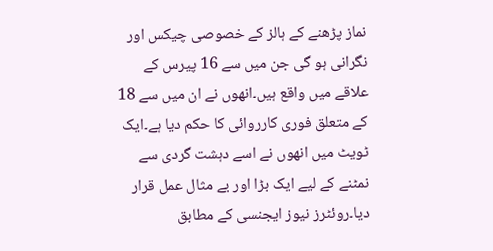نماز پڑھنے کے ہالز کے خصوصی چیکس اور نگرانی ہو گی جن میں سے 16 پیرس کے علاقے میں واقع ہیں۔انھوں نے ان میں سے 18 کے متعلق فوری کارروائی کا حکم دیا ہے۔ایک ٹویٹ میں انھوں نے اسے دہشت گردی سے نمٹنے کے لیے ایک بڑا اور بے مثال عمل قرار دیا۔روئٹرز نیوز ایجنسی کے مطابق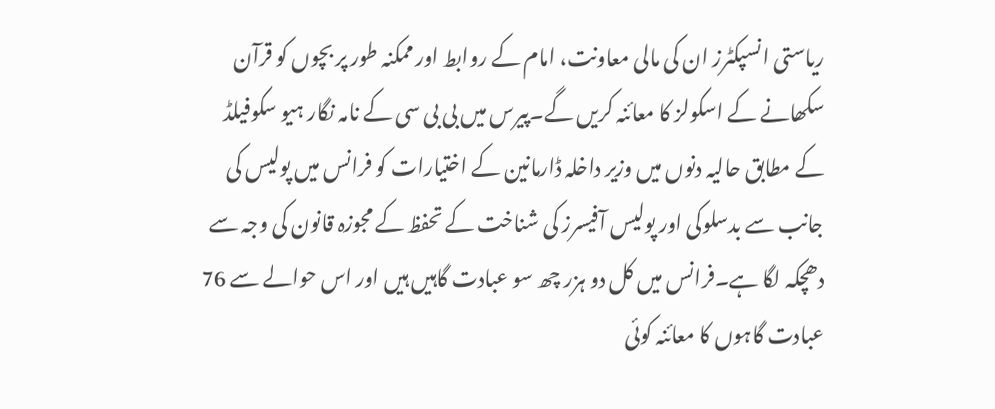ریاستی انسپکٹرز ان کی مالی معاونت، امام کے روابط اور ممکنہ طور پر بچوں کو قرآن سکھانے کے اسکولز کا معائنہ کریں گے۔پیرس میں بی بی سی کے نامہ نگار ہیو سکوفیلڈ کے مطابق حالیہ دنوں میں وزیر داخلہ ڈارمانین کے اختیارات کو فرانس میں پولیس کی جانب سے بدسلوکی اور پولیس آفیسرز کی شناخت کے تحفظ کے مجوزہ قانون کی وجہ سے دھچکہ لگا ہے۔فرانس میں کل دو ہزر چھ سو عبادت گاہیں ہیں اور اس حوالے سے 76 عبادت گاہوں کا معائنہ کوئی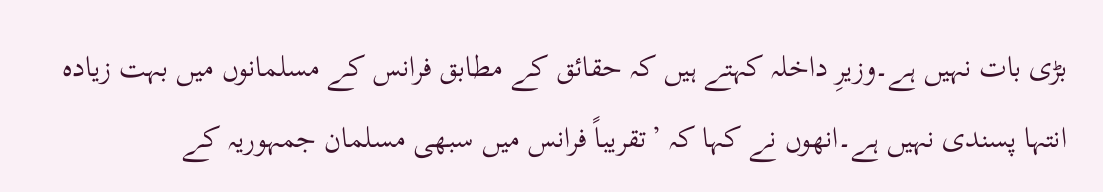بڑی بات نہیں ہے۔وزیرِ داخلہ کہتے ہیں کہ حقائق کے مطابق فرانس کے مسلمانوں میں بہت زیادہ انتہا پسندی نہیں ہے۔انھوں نے کہا کہ ’تقریباً فرانس میں سبھی مسلمان جمہوریہ کے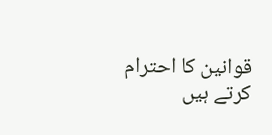قوانین کا احترام کرتے ہیں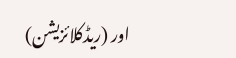اور (ریڈکلائزیشن)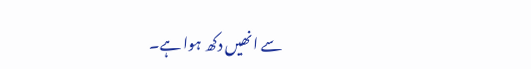سے انھیں دکھ ہوا ہے۔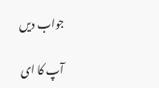جواب دیں

آپ کا ای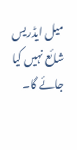میل ایڈریس شائع نہیں کیا جائے گا۔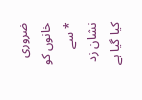ضروری خانوں کو * سے نشان زد کیا گیا ہے